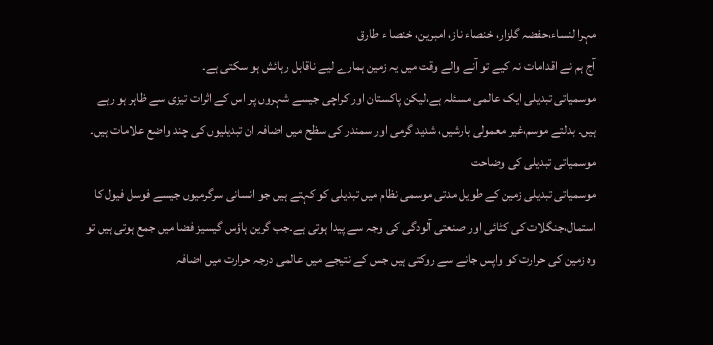مہرا لنساء،حفضہ گلزار، خنصاء ناز، امبرین، خنصا ء طارق
آج ہم نے اقدامات نہ کیے تو آنے والے وقت میں یہ زمین ہمارے لیے ناقابل رہائش ہو سکتی ہے۔
موسمیاتی تبدیلی ایک عالمی مسئلہ ہے،لیکن پاکستان اور کراچی جیسے شہروں پر اس کے اثرات تیزی سے ظاہر ہو رہے ہیں۔ بدلتے موسم،غیر معمولی بارشیں، شدید گرمی اور سمندر کی سظح میں اضافہ ان تبدیلیوں کی چند واضع علامات ہیں۔
موسمیاتی تبدیلی کی وضاحت
موسمیاتی تبدیلی زمین کے طویل مدتی موسمی نظام میں تبدیلی کو کہتے ہیں جو انسانی سرگرمیوں جیسے فوسل فیول کا استمال،جنگلات کی کٹائی اور صنعتی آلودگی کی وجہ سے پیدا ہوتی ہے۔جب گرین ہاؤس گیسیز فضا میں جمع ہوتی ہیں تو وہ زمین کی حرارت کو واپس جانے سے روکتی ہیں جس کے نتیجے میں عالمی درجہ حرارت میں اضافہ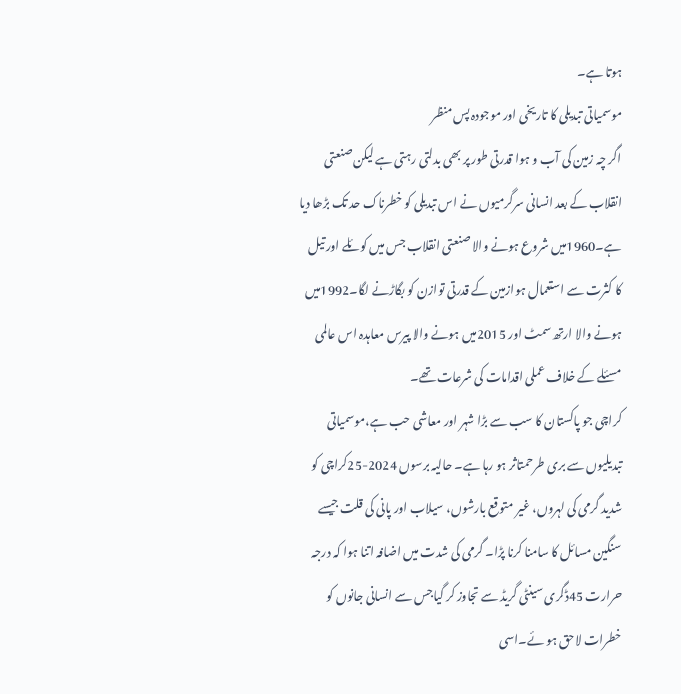ہوتا ہے۔
موسمیاتی تبدیلی کا تاریخی اور موجودہ پس منظر
اگر چہ زمین کی آب و ہوا قدرتی طور پر بھی بدلتی رہتی ہے لیکن صنعتی انقلاب کے بعد انسانی سرگرمیوں نے اس تبدیلی کو خطرناک حد تک بڑھا دیا ہے۔1960میں شروع ہونے والا صنعتی انقلاب جس میں کوئلے اور تیل کا کثرت سے استعمال ہوازمین کے قدرتی توازن کو بگاڑنے لگا۔1992میں ہونے والا ارتھ سمٹ اور 2015میں ہونے والا پیرس معاہدہ اس عالمی مسئلے کے خلاف عملی اقدامات کی شرعات تھے۔
کراچی جو پاکستان کا سب سے بڑا شہر اور معاشی حب ہے،موسمیاتی تبدیلیوں سے بری طرحمتاثر ہو رہا ہے۔ حالیہ برسوں 2024-25کراچی کو شدید گرمی کی لہروں، غیر متوقع بارشوں، سیلاب اور پانی کی قلت جیسے سنگین مسائل کا سامنا کرنا پڑا۔ گرمی کی شدت میں اضافہ اتنا ہوا کہ درجہ حرارت 45ڈگری سینٹی گریڈ سے تجاوز کر گیاجس سے انسانی جانوں کو خطرات لاحق ہو ئے۔اسی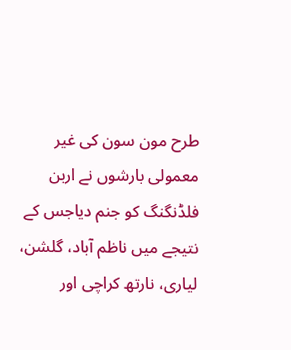طرح مون سون کی غیر معمولی بارشوں نے اربن فلڈنگنگ کو جنم دیاجس کے نتیجے میں ناظم آباد، گلشن، لیاری، نارتھ کراچی اور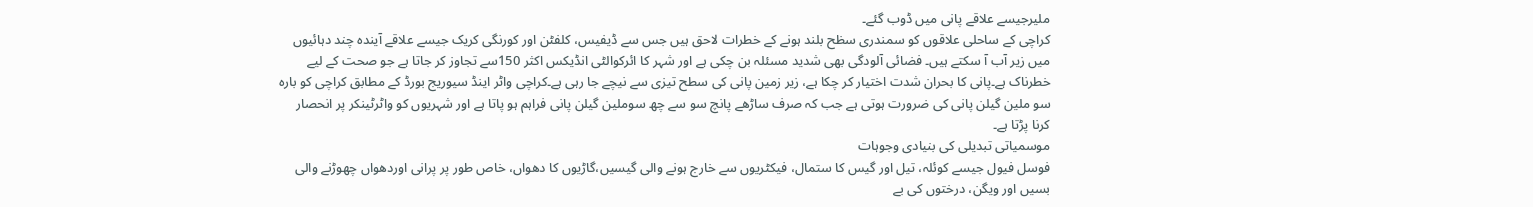ملیرجیسے علاقے پانی میں ڈوب گئے۔
کراچی کے ساحلی علاقوں کو سمندری سظح بلند ہونے کے خطرات لاحق ہیں جس سے ڈیفیس، کلفٹن اور کورنگی کریک جیسے علاقے آیندہ چند دہائیوں میں زیر آب آ سکتے ہیں۔ فضائی آلودگی بھی شدید مسئلہ بن چکی ہے اور شہر کا ائرکوالٹی انڈیکس اکثر 150سے تجاوز کر جاتا ہے جو صحت کے لیے خطرناک ہے۔پانی کا بحران شدت اختیار کر چکا ہے، زیر زمین پانی کی سطح تیزی سے نیچے جا رہی ہے۔کراچی واٹر اینڈ سیوریج بورڈ کے مطابق کراچی کو بارہ سو ملین گیلن پانی کی ضرورت ہوتی ہے جب کہ صرف ساڑھے پانچ سو سے چھ سوملین گیلن پانی فراہم ہو پاتا ہے اور شہریوں کو واٹرٹینکر پر انحصار کرنا پڑتا ہے۔
موسمیاتی تبدیلی کی بنیادی وجوہات
فوسل فیول جیسے کوئلہ، تیل اور گیس کا ستمال، فیکٹریوں سے خارج ہونے والی گیسیں،گاڑیوں کا دھواں، خاص طور پر پرانی اوردھواں چھوڑنے والی بسیں اور ویگن، درختوں کی بے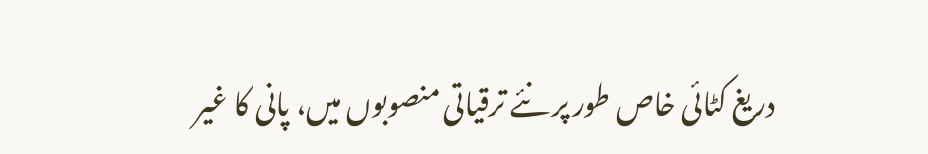دریغ کٹائی خاص طور پر نئے ترقیاتی منصوبوں میں، پانی کا غیر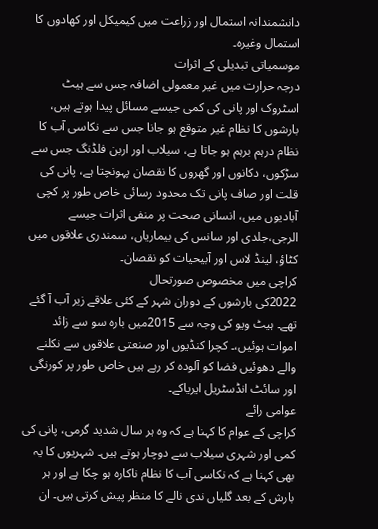دانشمندانہ استمال اور زراعت میں کیمیکل اور کھادوں کا استمال وغیرہ۔
موسمیاتی تبدیلی کے اثرات
درجہ حرارت میں غیر معمولی اضافہ جس سے ہیٹ اسٹروک اور پانی کی کمی جیسے مسائل پیدا ہوتے ہیں، بارشوں کا نظام غیر متوقع ہو جانا جس سے نکاسی آب کا نظام درہم برہم ہو جاتا ہے، سیلاب اور اربن فلڈنگ جس سے سڑکوں، دکانوں اور گھروں کا نقصان پہونچتا ہے، پانی کی قلت اور صاف پانی تک محدود رسائی خاص طور پر کچی آبادیوں میں، انسانی صحت پر منفی اثرات جیسے الرجی،جلدی اور سانس کی بیماریاں، سمندری علاقوں میں کٹاؤ، لینڈ لاس اور آبیحیات کو نقصان۔
کراچی میں مخصوص صورتحال
2022کی بارشوں کے دوران شہر کے کئی علاقے زیر آب آ گئے تھے۔ ہیٹ ویو کی وجہ سے 2015میں بارہ سو سے زائد اموات ہوئیں،۔ کچرا کنڈیوں اور صنعتی علاقوں سے نکلنے والے دھوئیں فضا کو آلودہ کر رہے ہیں خاص طور پر کورنگی اور سائٹ انڈسٹریل ایریاکے۔
عوامی رائے
کراچی کے عوام کا کہنا ہے کہ وہ ہر سال شدید گرمی، پانی کی کمی اور شہری سیلاب سے دوچار ہوتے ہیں۔ شہریوں کا یہ بھی کہنا ہے کہ نکاسی آب کا نظام ناکارہ ہو چکا ہے اور ہر بارش کے بعد گلیاں ندی نالے کا منظر پیش کرتی ہیں۔ ان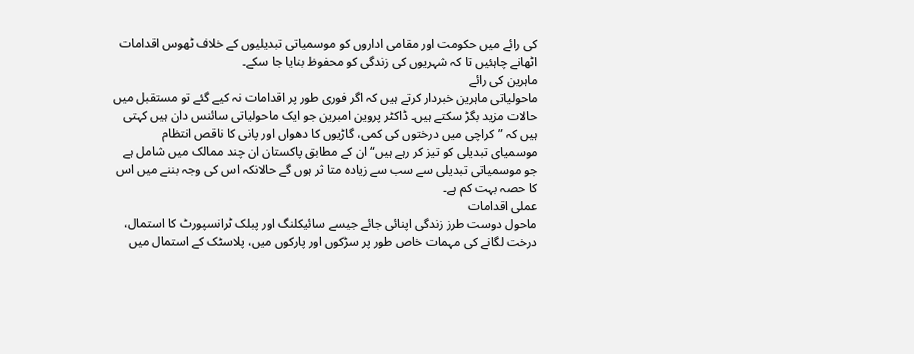کی رائے میں حکومت اور مقامی اداروں کو موسمیاتی تبدیلیوں کے خلاف ٹھوس اقدامات اٹھانے چاہئیں تا کہ شہریوں کی زندگی کو محفوظ بنایا جا سکے۔
ماہرین کی رائے
ماحولیاتی ماہرین خبردار کرتے ہیں کہ اگر فوری طور پر اقدامات نہ کیے گئے تو مستقبل میں حالات مزید بگڑ سکتے ہیں۔ ڈاکٹر پروین امبرین جو ایک ماحولیاتی سائنس دان ہیں کہتی ہیں کہ ”کراچی میں درختوں کی کمی، گاڑیوں کا دھواں اور پانی کا ناقص انتظام موسمیای تبدیلی کو تیز کر رہے ہیں“ ان کے مطابق پاکستان ان چند ممالک میں شامل ہے جو موسمیاتی تبدیلی سے سب سے زیادہ متا ثر ہوں گے حالانکہ اس کی وجہ بننے میں اس کا حصہ بہت کم ہے۔
عملی اقدامات
ماحول دوست طرز زندگی اپنائی جائے جیسے سائیکلنگ اور پبلک ٹرانسپورٹ کا استمال، درخت لگانے کی مہمات خاص طور پر سڑکوں اور پارکوں میں، پلاسٹک کے استمال میں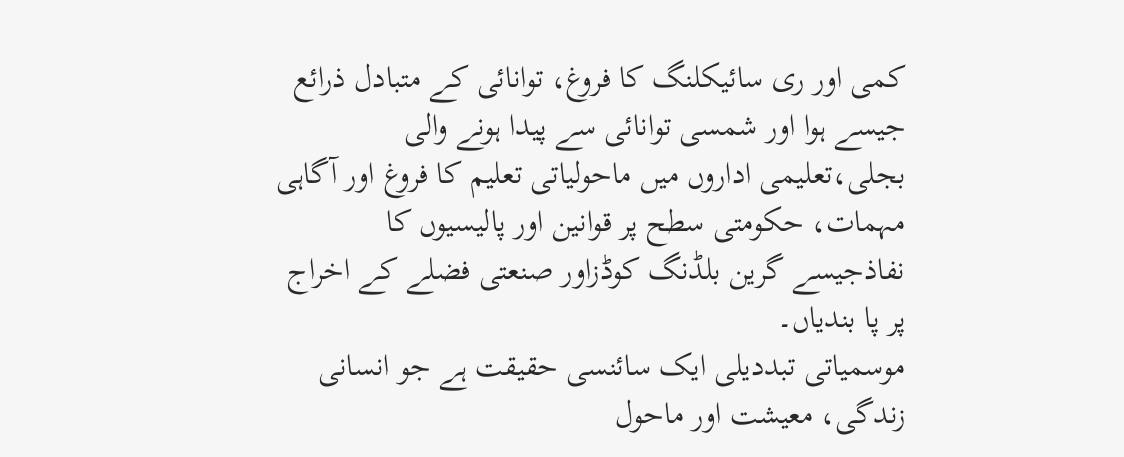کمی اور ری سائیکلنگ کا فروغ، توانائی کے متبادل ذرائع جیسے ہوا اور شمسی توانائی سے پیدا ہونے والی بجلی،تعلیمی اداروں میں ماحولیاتی تعلیم کا فروغ اور آگاہی مہمات، حکومتی سطح پر قوانین اور پالیسیوں کا نفاذجیسے گرین بلڈنگ کوڈزاور صنعتی فضلے کے اخراج پر پا بندیاں۔
موسمیاتی تبددیلی ایک سائنسی حقیقت ہے جو انسانی زندگی، معیشت اور ماحول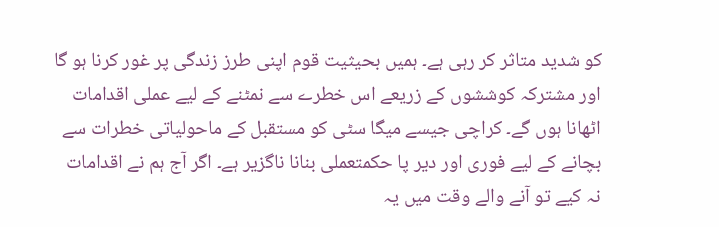کو شدید متاثر کر رہی ہے۔ ہمیں بحیثیت قوم اپنی طرز زندگی پر غور کرنا ہو گا اور مشترکہ کوششوں کے زریعے اس خطرے سے نمٹنے کے لیے عملی اقدامات اٹھانا ہوں گے۔ کراچی جیسے میگا سٹی کو مستقبل کے ماحولیاتی خطرات سے بچانے کے لیے فوری اور دیر پا حکمتعملی بنانا ناگزیر ہے۔ اگر آج ہم نے اقدامات نہ کیے تو آنے والے وقت میں یہ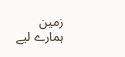زمین ہمارے لیے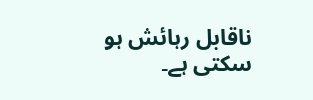ناقابل رہائش ہو سکتی ہے۔